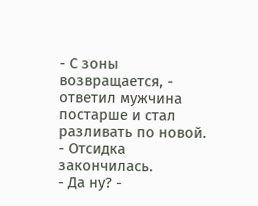- С зоны возвращается, - ответил мужчина постарше и стал разливать по новой. - Отсидка закончилась.
- Да ну? -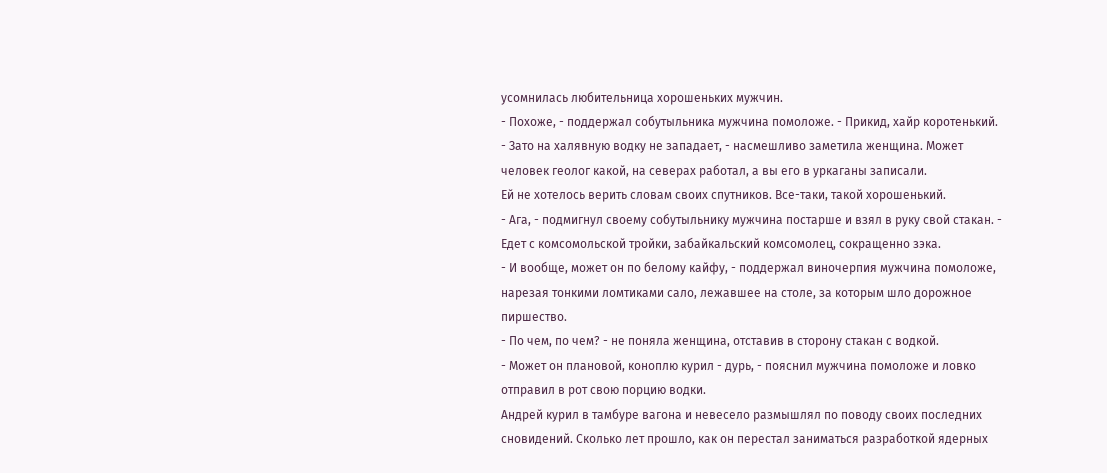усомнилась любительница хорошеньких мужчин.
- Похоже, - поддержал собутыльника мужчина помоложе. - Прикид, хайр коротенький.
- Зато на халявную водку не западает, - насмешливо заметила женщина. Может человек геолог какой, на северах работал, а вы его в уркаганы записали.
Ей не хотелось верить словам своих спутников. Все-таки, такой хорошенький.
- Ага, - подмигнул своему собутыльнику мужчина постарше и взял в руку свой стакан. - Едет с комсомольской тройки, забайкальский комсомолец, сокращенно зэка.
- И вообще, может он по белому кайфу, - поддержал виночерпия мужчина помоложе, нарезая тонкими ломтиками сало, лежавшее на столе, за которым шло дорожное пиршество.
- По чем, по чем? - не поняла женщина, отставив в сторону стакан с водкой.
- Может он плановой, коноплю курил - дурь, - пояснил мужчина помоложе и ловко отправил в рот свою порцию водки.
Андрей курил в тамбуре вагона и невесело размышлял по поводу своих последних сновидений. Сколько лет прошло, как он перестал заниматься разработкой ядерных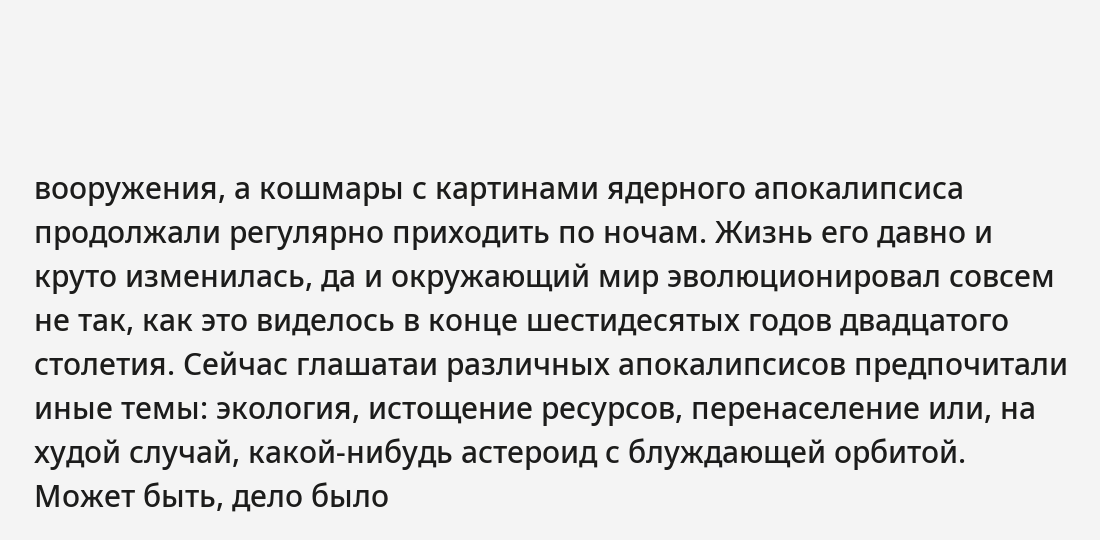вооружения, а кошмары с картинами ядерного апокалипсиса продолжали регулярно приходить по ночам. Жизнь его давно и круто изменилась, да и окружающий мир эволюционировал совсем не так, как это виделось в конце шестидесятых годов двадцатого столетия. Сейчас глашатаи различных апокалипсисов предпочитали иные темы: экология, истощение ресурсов, перенаселение или, на худой случай, какой-нибудь астероид с блуждающей орбитой. Может быть, дело было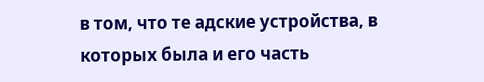в том, что те адские устройства, в которых была и его часть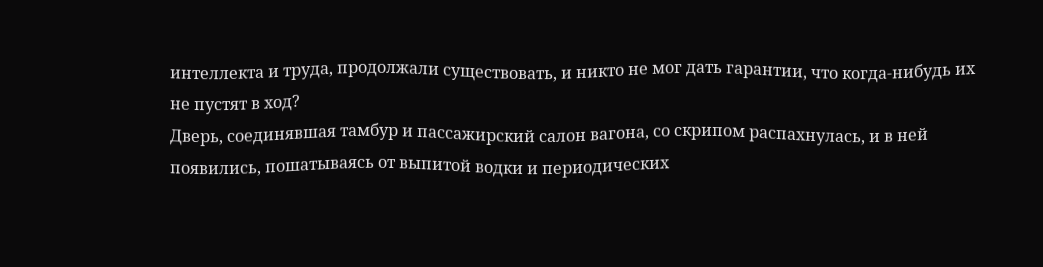интеллекта и труда, продолжали существовать, и никто не мог дать гарантии, что когда-нибудь их не пустят в ход?
Дверь, соединявшая тамбур и пассажирский салон вагона, со скрипом распахнулась, и в ней появились, пошатываясь от выпитой водки и периодических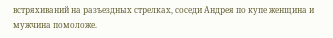встряхиваний на разъездных стрелках, соседи Андрея по купе женщина и мужчина помоложе.